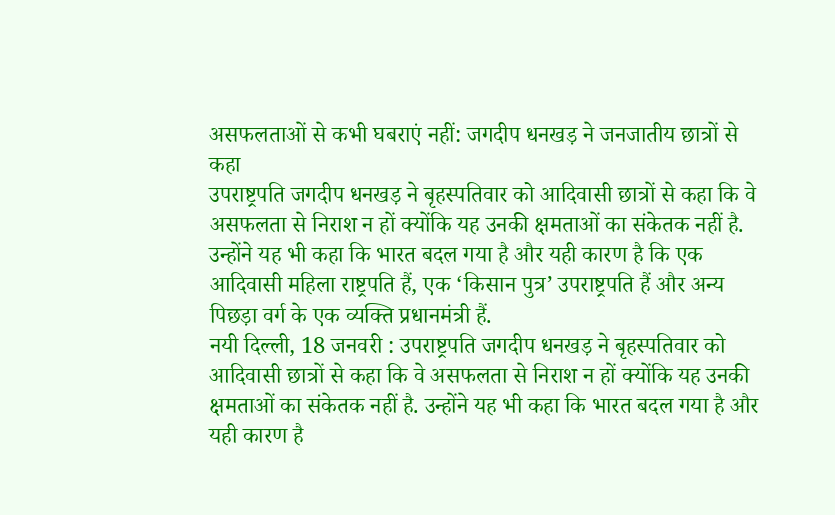असफलताओं से कभी घबराएं नहीं: जगदीप धनखड़ ने जनजातीय छात्रों से कहा
उपराष्ट्रपति जगदीप धनखड़ ने बृहस्पतिवार को आदिवासी छात्रों से कहा कि वे असफलता से निराश न हों क्योंकि यह उनकी क्षमताओं का संकेतक नहीं है. उन्होंने यह भी कहा कि भारत बदल गया है और यही कारण है कि एक आदिवासी महिला राष्ट्रपति हैं, एक ‘किसान पुत्र’ उपराष्ट्रपति हैं और अन्य पिछड़ा वर्ग के एक व्यक्ति प्रधानमंत्री हैं.
नयी दिल्ली, 18 जनवरी : उपराष्ट्रपति जगदीप धनखड़ ने बृहस्पतिवार को आदिवासी छात्रों से कहा कि वे असफलता से निराश न हों क्योंकि यह उनकी क्षमताओं का संकेतक नहीं है. उन्होंने यह भी कहा कि भारत बदल गया है और यही कारण है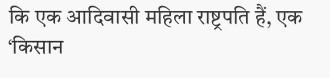कि एक आदिवासी महिला राष्ट्रपति हैं, एक ‘किसान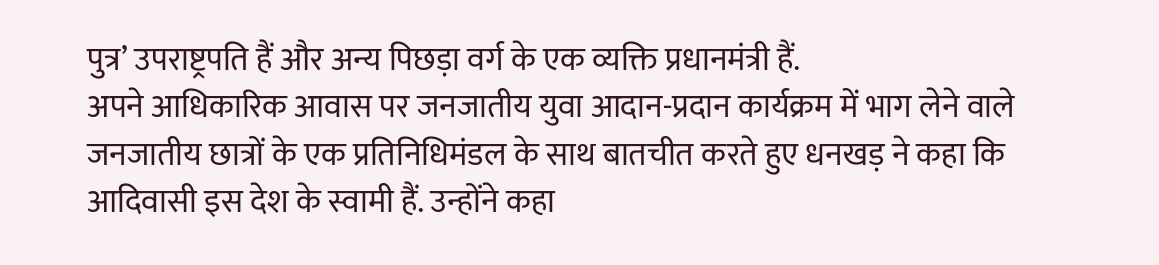पुत्र’ उपराष्ट्रपति हैं और अन्य पिछड़ा वर्ग के एक व्यक्ति प्रधानमंत्री हैं.
अपने आधिकारिक आवास पर जनजातीय युवा आदान-प्रदान कार्यक्रम में भाग लेने वाले जनजातीय छात्रों के एक प्रतिनिधिमंडल के साथ बातचीत करते हुए धनखड़ ने कहा कि आदिवासी इस देश के स्वामी हैं. उन्होंने कहा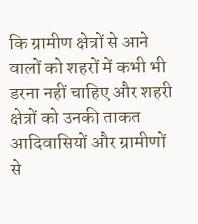कि ग्रामीण क्षेत्रों से आने वालों को शहरों में कभी भी डरना नहीं चाहिए और शहरी क्षेत्रों को उनकी ताकत आदिवासियों और ग्रामीणों से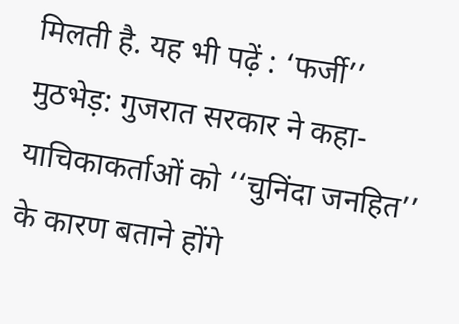मिलती है. यह भी पढ़ें : ‘फर्जी’’ मुठभेड़: गुजरात सरकार ने कहा-याचिकाकर्ताओं को ‘‘चुनिंदा जनहित’’ के कारण बताने होंगे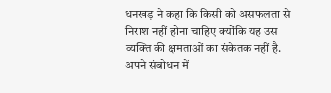धनखड़ ने कहा कि किसी को असफलता से निराश नहीं होना चाहिए क्योंकि यह उस व्यक्ति की क्षमताओं का संकेतक नहीं है. अपने संबोधन में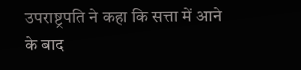उपराष्ट्रपति ने कहा कि सत्ता में आने के बाद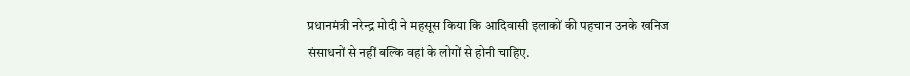प्रधानमंत्री नरेन्द्र मोदी ने महसूस किया कि आदिवासी इलाकों की पहचान उनके खनिज संसाधनों से नहीं बल्कि वहां के लोगों से होनी चाहिए.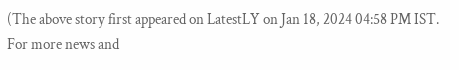(The above story first appeared on LatestLY on Jan 18, 2024 04:58 PM IST. For more news and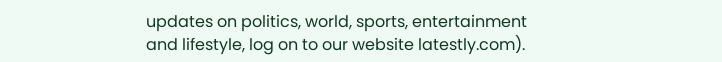updates on politics, world, sports, entertainment and lifestyle, log on to our website latestly.com).